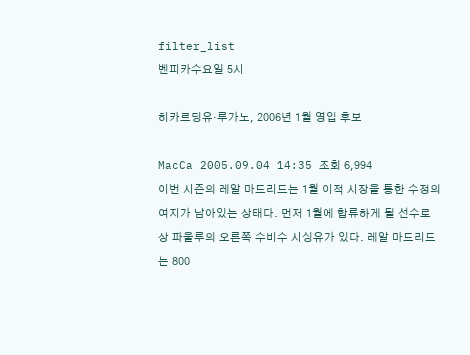filter_list
벤피카수요일 5시

히카르딩유·루가노, 2006년 1월 영입 후보

MacCa 2005.09.04 14:35 조회 6,994
이번 시즌의 레알 마드리드는 1월 이적 시장을 통한 수정의 여지가 남아있는 상태다. 먼저 1월에 합류하게 될 선수로 상 파울루의 오른쪽 수비수 시싱유가 있다. 레알 마드리드는 800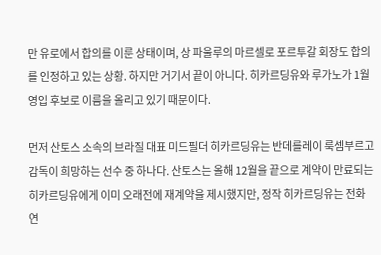만 유로에서 합의를 이룬 상태이며, 상 파울루의 마르셀로 포르투갈 회장도 합의를 인정하고 있는 상황. 하지만 거기서 끝이 아니다. 히카르딩유와 루가노가 1월 영입 후보로 이름을 올리고 있기 때문이다.

먼저 산토스 소속의 브라질 대표 미드필더 히카르딩유는 반데를레이 룩셈부르고 감독이 희망하는 선수 중 하나다. 산토스는 올해 12월을 끝으로 계약이 만료되는 히카르딩유에게 이미 오래전에 재계약을 제시했지만, 정작 히카르딩유는 전화 연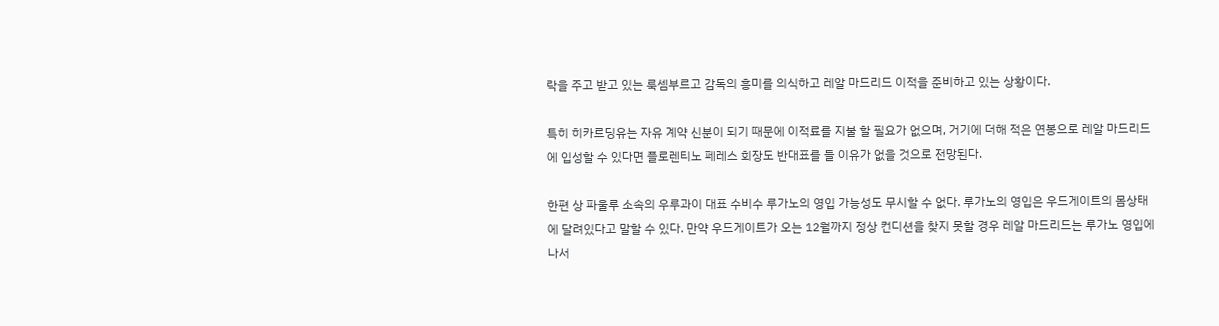락을 주고 받고 있는 룩셈부르고 감독의 흥미를 의식하고 레알 마드리드 이적을 준비하고 있는 상황이다.

특히 히카르딩유는 자유 계약 신분이 되기 때문에 이적료를 지불 할 필요가 없으며, 거기에 더해 적은 연봉으로 레알 마드리드에 입성할 수 있다면 플로렌티노 페레스 회장도 반대표를 들 이유가 없을 것으로 전망된다.

한편 상 파울루 소속의 우루과이 대표 수비수 루가노의 영입 가능성도 무시할 수 없다. 루가노의 영입은 우드게이트의 몸상태에 달려있다고 말할 수 있다. 만약 우드게이트가 오는 12월까지 정상 컨디션을 찾지 못할 경우 레알 마드리드는 루가노 영입에 나서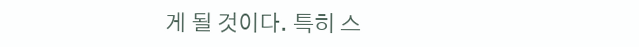게 될 것이다. 특히 스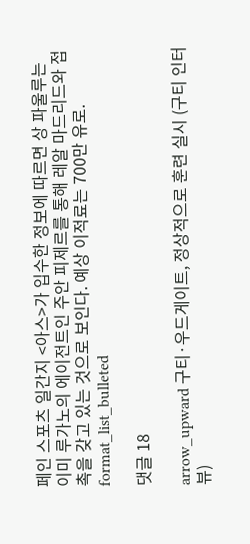페인 스포츠 일간지 <아스>가 입수한 정보에 따르면 상 파울루는 이미 루가노의 에이전트인 주안 피제르를 통해 레알 마드리드와 접촉을 갖고 있는 것으로 보인다. 예상 이적료는 700만 유로.
format_list_bulleted

댓글 18

arrow_upward 구티·우드게이트, 정상적으로 훈련 실시 (구티 인터뷰)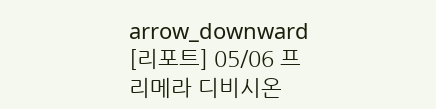arrow_downward [리포트] 05/06 프리메라 디비시온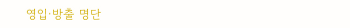영입·방출 명단